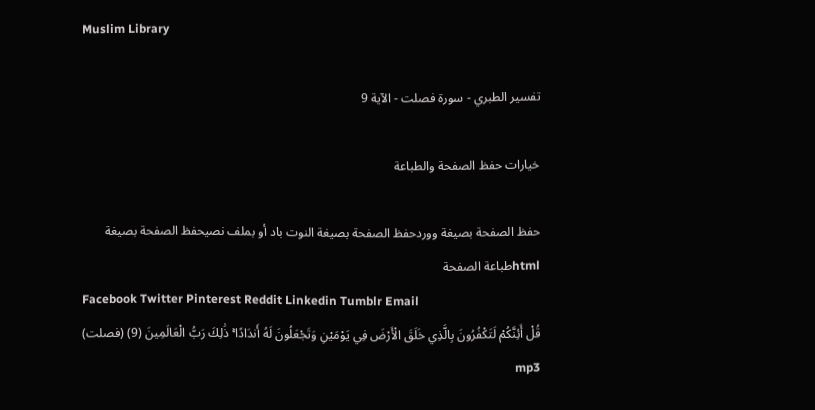Muslim Library

تفسير الطبري - سورة فصلت - الآية 9

خيارات حفظ الصفحة والطباعة

حفظ الصفحة بصيغة ووردحفظ الصفحة بصيغة النوت باد أو بملف نصيحفظ الصفحة بصيغة htmlطباعة الصفحة
Facebook Twitter Pinterest Reddit Linkedin Tumblr Email
قُلْ أَئِنَّكُمْ لَتَكْفُرُونَ بِالَّذِي خَلَقَ الْأَرْضَ فِي يَوْمَيْنِ وَتَجْعَلُونَ لَهُ أَندَادًا ۚ ذَٰلِكَ رَبُّ الْعَالَمِينَ (9) (فصلت) mp3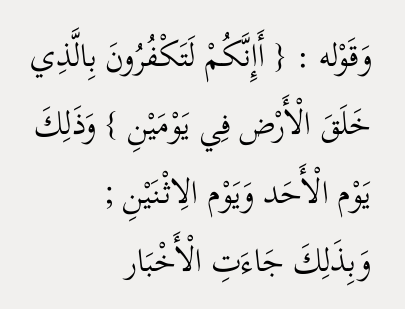وَقَوْله : { أَإِنَّكُمْ لَتَكْفُرُونَ بِالَّذِي خَلَقَ الْأَرْض فِي يَوْمَيْنِ } وَذَلِكَ يَوْم الْأَحَد وَيَوْم الِاثْنَيْنِ ; وَبِذَلِكَ جَاءَتِ الْأَخْبَار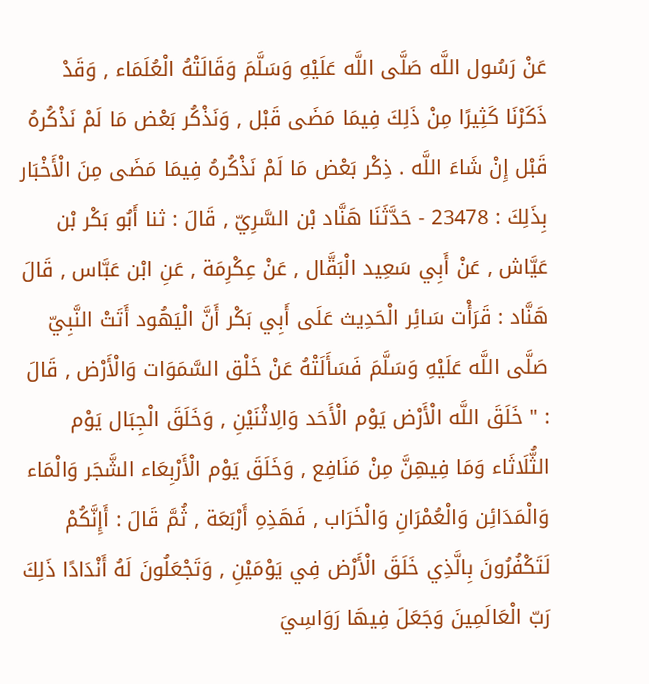عَنْ رَسُول اللَّه صَلَّى اللَّه عَلَيْهِ وَسَلَّمَ وَقَالَتْهُ الْعُلَمَاء , وَقَدْ ذَكَرْنَا كَثِيرًا مِنْ ذَلِكَ فِيمَا مَضَى قَبْل , وَنَذْكُر بَعْض مَا لَمْ نَذْكُرهُ قَبْل إِنْ شَاءَ اللَّه . ذِكْر بَعْض مَا لَمْ نَذْكُرهُ فِيمَا مَضَى مِنَ الْأَخْبَار بِذَلِكَ : 23478 - حَدَّثَنَا هَنَّاد بْن السَّرِيّ , قَالَ : ثنا أَبُو بَكْر بْن عَيَّاش , عَنْ أَبِي سَعِيد الْبَقَّال , عَنْ عِكْرِمَة , عَنِ ابْن عَبَّاس , قَالَ هَنَّاد : قَرَأْت سَائِر الْحَدِيث عَلَى أَبِي بَكْر أَنَّ الْيَهُود أَتَتْ النَّبِيّ صَلَّى اللَّه عَلَيْهِ وَسَلَّمَ فَسَأَلَتْهُ عَنْ خَلْق السَّمَوَات وَالْأَرْض , قَالَ : " خَلَقَ اللَّه الْأَرْض يَوْم الْأَحَد وَالِاثْنَيْنِ , وَخَلَقَ الْجِبَال يَوْم الثُّلَاثَاء وَمَا فِيهِنَّ مِنْ مَنَافِع , وَخَلَقَ يَوْم الْأَرْبِعَاء الشَّجَر وَالْمَاء وَالْمَدَائِن وَالْعُمْرَانِ وَالْخَرَاب , فَهَذِهِ أَرْبَعَة , ثُمَّ قَالَ : أَإِنَّكُمْ لَتَكْفُرُونَ بِالَّذِي خَلَقَ الْأَرْض فِي يَوْمَيْنِ , وَتَجْعَلُونَ لَهُ أَنْدَادًا ذَلِكَ رَبّ الْعَالَمِينَ وَجَعَلَ فِيهَا رَوَاسِيَ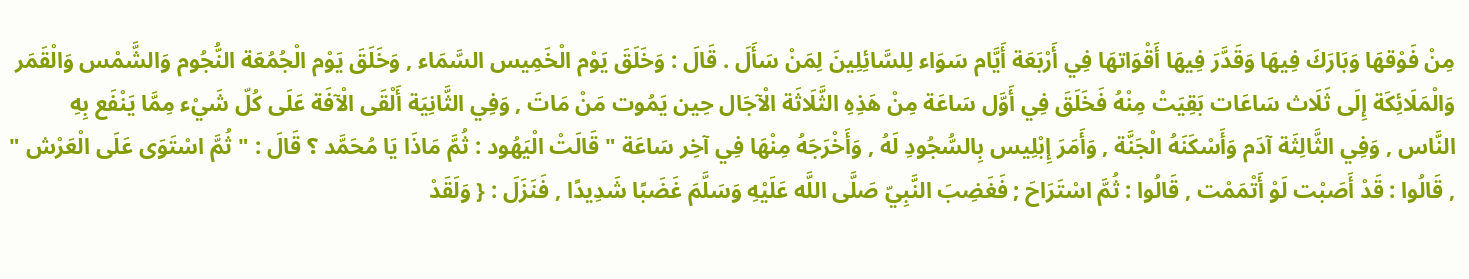مِنْ فَوْقهَا وَبَارَكَ فِيهَا وَقَدَّرَ فِيهَا أَقْوَاتهَا فِي أَرْبَعَة أَيَّام سَوَاء لِلسَّائِلِينَ لِمَنْ سَأَلَ . قَالَ : وَخَلَقَ يَوْم الْخَمِيس السَّمَاء , وَخَلَقَ يَوْم الْجُمُعَة النُّجُوم وَالشَّمْس وَالْقَمَر وَالْمَلَائِكَة إِلَى ثَلَاث سَاعَات بَقِيَتْ مِنْهُ فَخَلَقَ فِي أَوَّل سَاعَة مِنْ هَذِهِ الثَّلَاثَة الْآجَال حِين يَمُوت مَنْ مَاتَ , وَفِي الثَّانِيَة أَلْقَى الْآفَة عَلَى كُلّ شَيْء مِمَّا يَنْفَع بِهِ النَّاس , وَفِي الثَّالِثَة آدَم وَأَسْكَنَهُ الْجَنَّة , وَأَمَرَ إِبْلِيس بِالسُّجُودِ لَهُ , وَأَخْرَجَهُ مِنْهَا فِي آخِر سَاعَة " قَالَتْ الْيَهُود : ثُمَّ مَاذَا يَا مُحَمَّد ؟ قَالَ : " ثُمَّ اسْتَوَى عَلَى الْعَرْش " , قَالُوا : قَدْ أَصَبْت لَوْ أَتْمَمْت , قَالُوا : ثُمَّ اسْتَرَاحَ ; فَغَضِبَ النَّبِيّ صَلَّى اللَّه عَلَيْهِ وَسَلَّمَ غَضَبًا شَدِيدًا , فَنَزَلَ : { وَلَقَدْ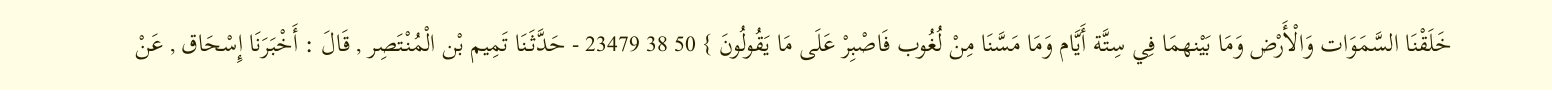خَلَقْنَا السَّمَوَات وَالْأَرْض وَمَا بَيْنهمَا فِي سِتَّة أَيَّام وَمَا مَسَّنَا مِنْ لُغُوب فَاصْبِرْ عَلَى مَا يَقُولُونَ } 50 38 23479 - حَدَّثَنَا تَمِيم بْن الْمُنْتَصِر , قَالَ : أَخْبَرَنَا إِسْحَاق , عَنْ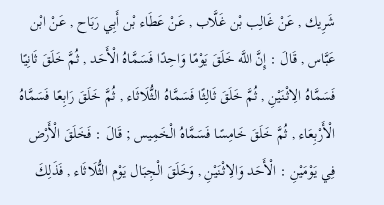شَرِيك , عَنْ غَالِب بْن غَلَّاب , عَنْ عَطَاء بْن أَبِي رَبَاح , عَنْ ابْن عَبَّاس , قَالَ : إِنَّ اللَّه خَلَقَ يَوْمًا وَاحِدًا فَسَمَّاهُ الْأَحَد , ثُمَّ خَلَقَ ثَانِيًا فَسَمَّاهُ الِاثْنَيْنِ , ثُمَّ خَلَقَ ثَالِثًا فَسَمَّاهُ الثُّلَاثَاء , ثُمَّ خَلَقَ رَابِعًا فَسَمَّاهُ الْأَرْبِعَاء , ثُمَّ خَلَقَ خَامِسًا فَسَمَّاهُ الْخَمِيس ; قَالَ : فَخَلَقَ الْأَرْض فِي يَوْمَيْنِ : الْأَحَد وَالِاثْنَيْنِ , وَخَلَقَ الْجِبَال يَوْم الثُّلَاثَاء , فَذَلِكَ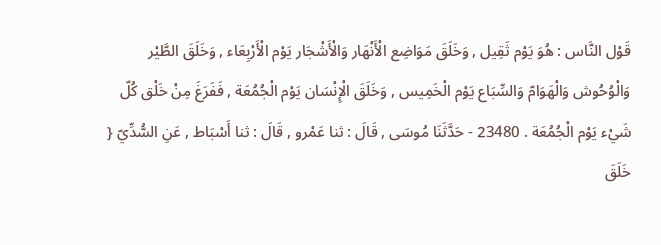قَوْل النَّاس : هُوَ يَوْم ثَقِيل , وَخَلَقَ مَوَاضِع الْأَنْهَار وَالْأَشْجَار يَوْم الْأَرْبِعَاء , وَخَلَقَ الطَّيْر وَالْوُحُوش وَالْهَوَامّ وَالسِّبَاع يَوْم الْخَمِيس , وَخَلَقَ الْإِنْسَان يَوْم الْجُمُعَة , فَفَرَغَ مِنْ خَلْق كُلّ شَيْء يَوْم الْجُمُعَة . 23480 - حَدَّثَنَا مُوسَى , قَالَ : ثنا عَمْرو , قَالَ : ثنا أَسْبَاط , عَنِ السُّدِّيّ { خَلَقَ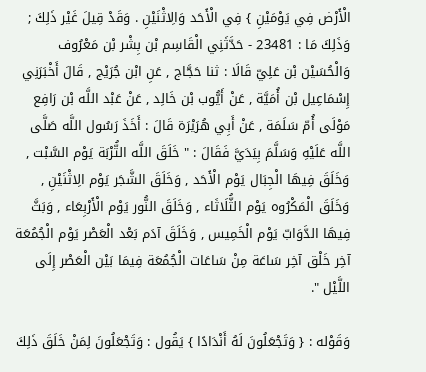الْأَرْض فِي يَوْمَيْنِ } فِي الْأَحَد وَالِاثْنَيْنِ . وَقَدْ قِيلَ غَيْر ذَلِكَ ; وَذَلِكَ مَا : 23481 - حَدَّثَنِي الْقَاسِم بْن بِشْر بْن مَعْرُوف وَالْحُسَيْن بْن عَلِيّ قَالَا : ثنا حَجَّاج , عَنِ ابْن جُرَيْج , قَالَ أَخْبَرَنِي إِسْمَاعِيل بْن أُمَيَّة , عَنْ أَيُّوب بْن خَالِد , عَنْ عَبْد اللَّه بْن رَافِع مَوْلَى أُمّ سَلَمَة , عَنْ أَبِي هُرَيْرَة قَالَ : أَخَذَ رَسُول اللَّه صَلَّى اللَّه عَلَيْهِ وَسَلَّمَ بِيَدَيَّ فَقَالَ : " خَلَقَ اللَّه التُّرْبَة يَوْم السَّبْت , وَخَلَقَ فِيهَا الْجِبَال يَوْم الْأَحَد , وَخَلَقَ الشَّجَر يَوْم الِاثْنَيْنِ , وَخَلَقَ الْمَكْرُوه يَوْم الثُّلَاثَاء , وَخَلَقَ النُّور يَوْم الْأَرْبِعَاء , وَبَثَّ فِيهَا الدَّوَابّ يَوْم الْخَمِيس , وَخَلَقَ آدَم بَعْد الْعَصْر يَوْم الْجُمُعَة آخِر خَلْق آخِر سَاعَة مِنْ سَاعَات الْجُمُعَة فِيمَا بَيْن الْعَصْر إِلَى اللَّيْل ".

وَقَوْله : { وَتَجْعَلُونَ لَهُ أَنْدَادًا } يَقُول : وَتَجْعَلُونَ لِمَنْ خَلَقَ ذَلِكَ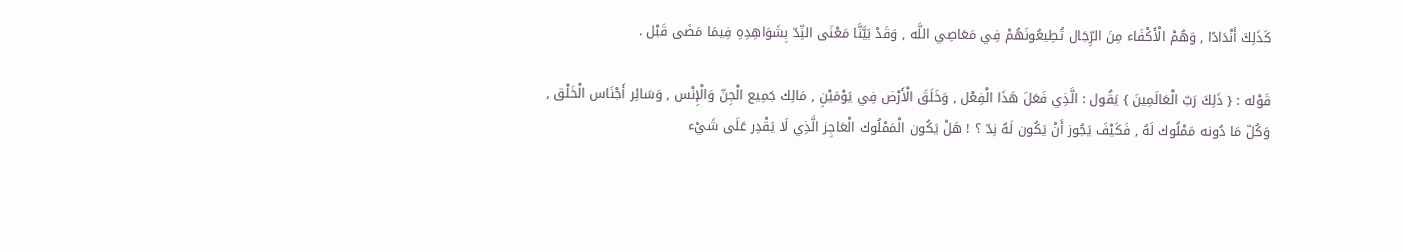كَذَلِكَ أَنْدَادًا , وَهُمْ الْأَكْفَاء مِنَ الرِّجَال تُطِيعُونَهُمْ فِي مَعَاصِي اللَّه , وَقَدْ بَيَّنَّا مَعْنَى النِّدّ بِشَوَاهِدِهِ فِيمَا مَضَى قَبْل .

قَوْله : { ذَلِكَ رَبّ الْعَالَمِينَ } يَقُول : الَّذِي فَعَلَ هَذَا الْفِعْل , وَخَلَقَ الْأَرْض فِي يَوْمَيْنِ , مَالِك جَمِيع الْجِنّ وَالْإِنْس , وَسَائِر أَجْنَاس الْخَلْق , وَكُلّ مَا دُونه مَمْلُوك لَهُ , فَكَيْفَ يَجُوز أَنْ يَكُون لَهُ نِدّ ؟ ! هَلْ يَكُون الْمَمْلُوك الْعَاجِز الَّذِي لَا يَقْدِر عَلَى شَيْء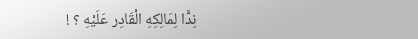نِدًّا لِمَالِكِهِ الْقَادِر عَلَيْهِ ؟ !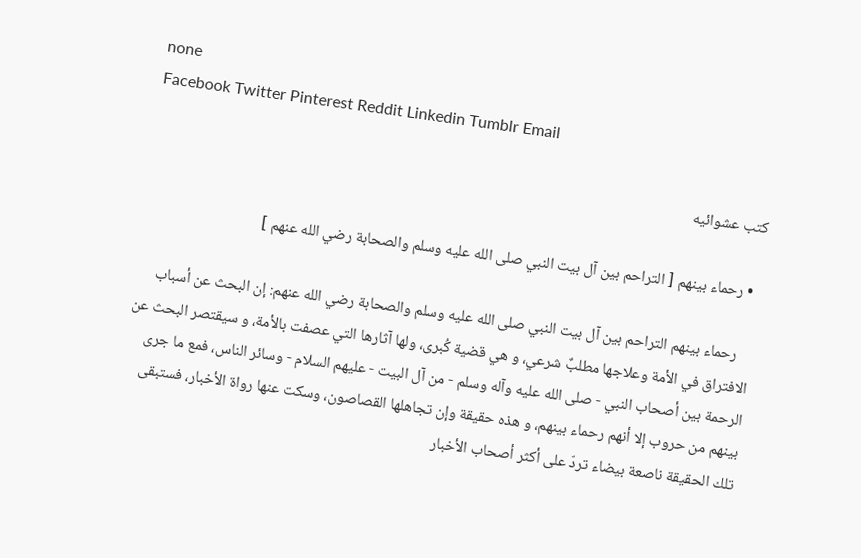none
Facebook Twitter Pinterest Reddit Linkedin Tumblr Email

كتب عشوائيه

  • رحماء بينهم [ التراحم بين آل بيت النبي صلى الله عليه وسلم والصحابة رضي الله عنهم ]

    رحماء بينهم التراحم بين آل بيت النبي صلى الله عليه وسلم والصحابة رضي الله عنهم: إن البحث عن أسباب الافتراق في الأمة وعلاجها مطلبٌ شرعي، و هي قضية كُبرى، ولها آثارها التي عصفت بالأمة، و سيقتصر البحث عن الرحمة بين أصحاب النبي - صلى الله عليه وآله وسلم - من آل البيت - عليهم السلام - وسائر الناس، فمع ما جرى بينهم من حروب إلا أنهم رحماء بينهم، و هذه حقيقة وإن تجاهلها القصاصون، وسكت عنها رواة الأخبار، فستبقى تلك الحقيقة ناصعة بيضاء تردّ على أكثر أصحاب الأخبار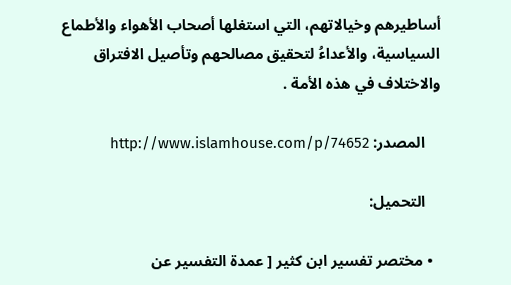أساطيرهم وخيالاتهم، التي استغلها أصحاب الأهواء والأطماع السياسية، والأعداءُ لتحقيق مصالحهم وتأصيل الافتراق والاختلاف في هذه الأمة .

    المصدر: http://www.islamhouse.com/p/74652

    التحميل:

  • مختصر تفسير ابن كثير [ عمدة التفسير عن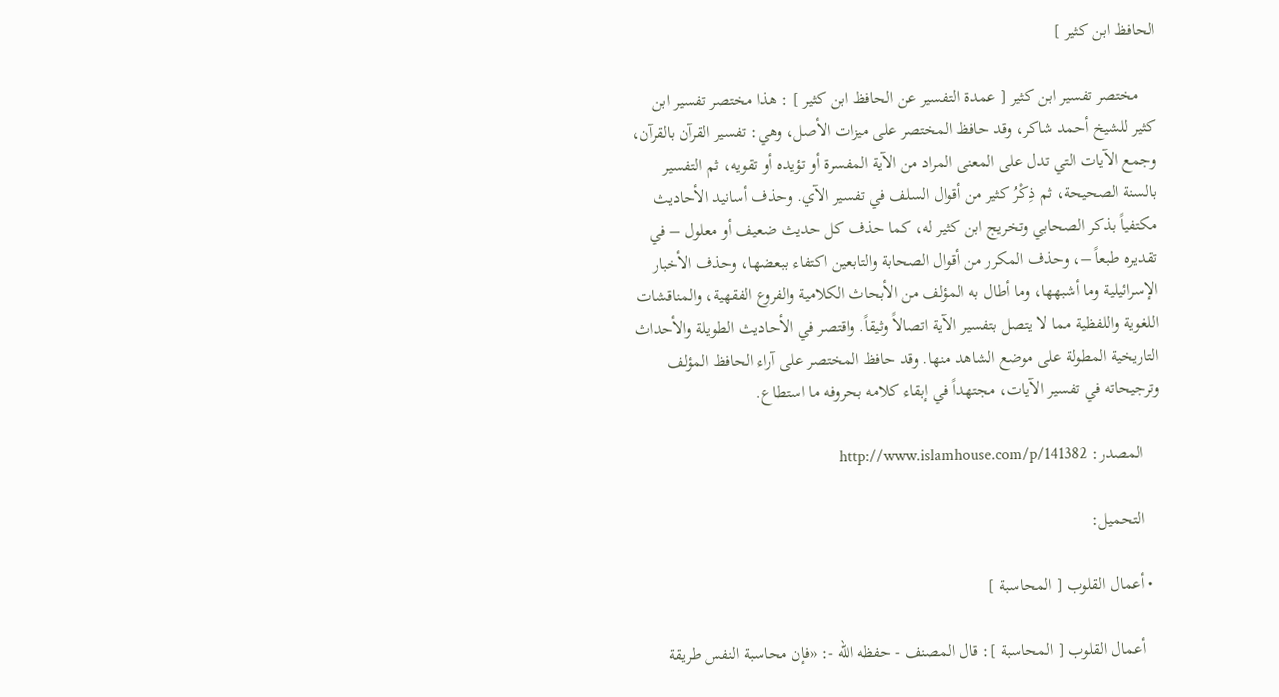الحافظ ابن كثير ]

    مختصر تفسير ابن كثير [ عمدة التفسير عن الحافظ ابن كثير ] : هذا مختصر تفسير ابن كثير للشيخ أحمد شاكر، وقد حافظ المختصر على ميزات الأصل، وهي: تفسير القرآن بالقرآن، وجمع الآيات التي تدل على المعنى المراد من الآية المفسرة أو تؤيده أو تقويه، ثم التفسير بالسنة الصحيحة، ثم ذِكْرُ كثير من أقوال السلف في تفسير الآي. وحذف أسانيد الأحاديث مكتفياً بذكر الصحابي وتخريج ابن كثير له، كما حذف كل حديث ضعيف أو معلول – في تقديره طبعاً –، وحذف المكرر من أقوال الصحابة والتابعين اكتفاء ببعضها، وحذف الأخبار الإسرائيلية وما أشبهها، وما أطال به المؤلف من الأبحاث الكلامية والفروع الفقهية، والمناقشات اللغوية واللفظية مما لا يتصل بتفسير الآية اتصالاً وثيقاً. واقتصر في الأحاديث الطويلة والأحداث التاريخية المطولة على موضع الشاهد منها. وقد حافظ المختصر على آراء الحافظ المؤلف وترجيحاته في تفسير الآيات، مجتهداً في إبقاء كلامه بحروفه ما استطاع.

    المصدر: http://www.islamhouse.com/p/141382

    التحميل:

  • أعمال القلوب [ المحاسبة ]

    أعمال القلوب [ المحاسبة ]: قال المصنف - حفظه الله -: «فإن محاسبة النفس طريقة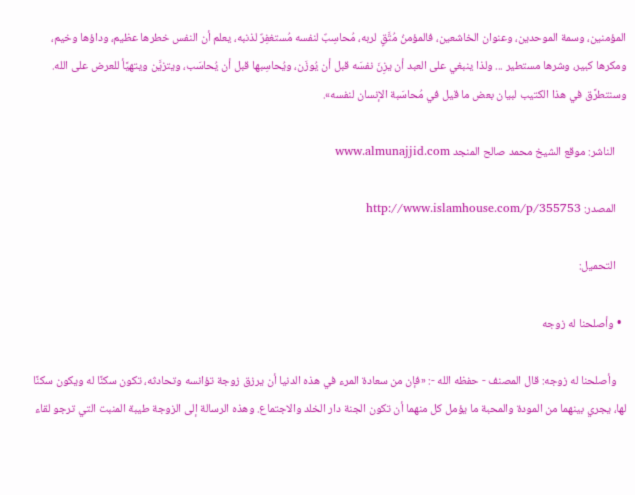المؤمنين، وسمة الموحدين، وعنوان الخاشعين، فالمؤمنُ مُتَّقٍ لربه، مُحاسِبٌ لنفسه مُستغفِرٌ لذنبه، يعلم أن النفس خطرها عظيم، وداؤها وخيم، ومكرها كبير، وشرها مستطير ... ولذا ينبغي على العبد أن يزِنَ نفسَه قبل أن يُوزَن، ويُحاسِبها قبل أن يُحاسَب، ويتزيَّن ويتهيَّأ للعرض على الله. وسنتطرَّق في هذا الكتيب لبيان بعض ما قيل في مُحاسَبة الإنسان لنفسه».

    الناشر: موقع الشيخ محمد صالح المنجد www.almunajjid.com

    المصدر: http://www.islamhouse.com/p/355753

    التحميل:

  • وأصلحنا له زوجه

    وأصلحنا له زوجه: قال المصنف - حفظه الله -: «فإن من سعادة المرء في هذه الدنيا أن يرزق زوجة تؤانسه وتحادثه، تكون سكنًا له ويكون سكنًا لها، يجري بينهما من المودة والمحبة ما يؤمل كل منهما أن تكون الجنة دار الخلد والاجتماع. وهذه الرسالة إلى الزوجة طيبة المنبت التي ترجو لقاء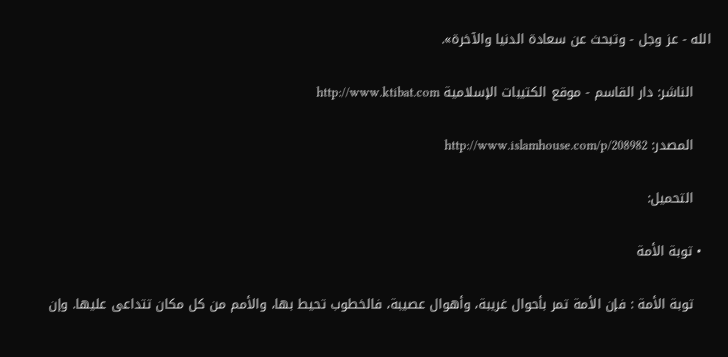الله - عز وجل - وتبحث عن سعادة الدنيا والآخرة».

    الناشر: دار القاسم - موقع الكتيبات الإسلامية http://www.ktibat.com

    المصدر: http://www.islamhouse.com/p/208982

    التحميل:

  • توبة الأمة

    توبة الأمة : فإن الأمة تمر بأحوال غريبة، وأهوال عصيبة، فالخطوب تحيط بها، والأمم من كل مكان تتداعى عليها. وإن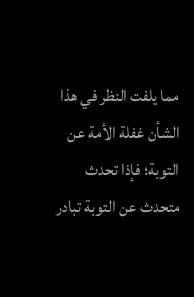مما يلفت النظر في هذا الشأن غفلة الأمة عن التوبة؛ فإذا تحدث متحدث عن التوبة تبادر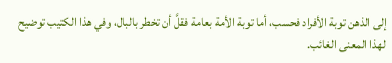إلى الذهن توبة الأفراد فحسب، أما توبة الأمة بعامة فقلَّ أن تخطر بالبال، وفي هذا الكتيب توضيح لهذا المعنى الغائب.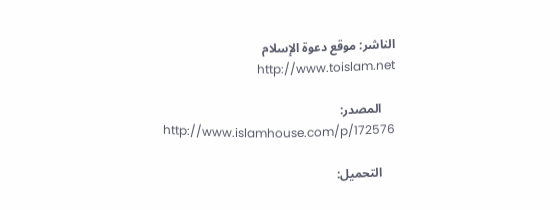الناشر: موقع دعوة الإسلام http://www.toislam.net

    المصدر: http://www.islamhouse.com/p/172576

    التحميل: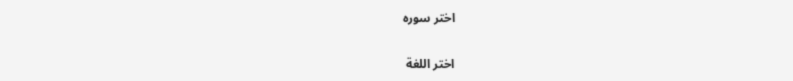اختر سوره

اختر اللغة